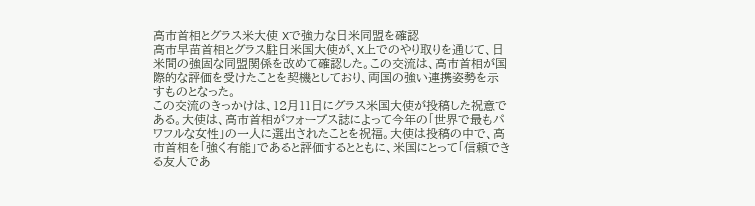高市首相とグラス米大使 Xで強力な日米同盟を確認
高市早苗首相とグラス駐日米国大使が、X上でのやり取りを通じて、日米間の強固な同盟関係を改めて確認した。この交流は、高市首相が国際的な評価を受けたことを契機としており、両国の強い連携姿勢を示すものとなった。
この交流のきっかけは、12月11日にグラス米国大使が投稿した祝意である。大使は、高市首相がフォーブス誌によって今年の「世界で最もパワフルな女性」の一人に選出されたことを祝福。大使は投稿の中で、高市首相を「強く有能」であると評価するとともに、米国にとって「信頼できる友人であ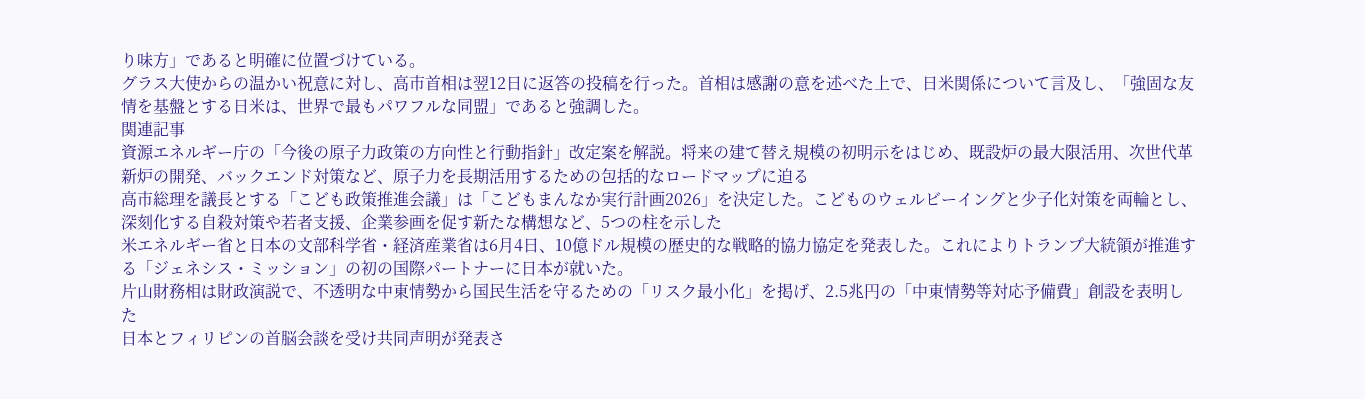り味方」であると明確に位置づけている。
グラス大使からの温かい祝意に対し、高市首相は翌12日に返答の投稿を行った。首相は感謝の意を述べた上で、日米関係について言及し、「強固な友情を基盤とする日米は、世界で最もパワフルな同盟」であると強調した。
関連記事
資源エネルギー庁の「今後の原子力政策の方向性と行動指針」改定案を解説。将来の建て替え規模の初明示をはじめ、既設炉の最大限活用、次世代革新炉の開発、バックエンド対策など、原子力を長期活用するための包括的なロードマップに迫る
高市総理を議長とする「こども政策推進会議」は「こどもまんなか実行計画2026」を決定した。こどものウェルビーイングと少子化対策を両輪とし、深刻化する自殺対策や若者支援、企業参画を促す新たな構想など、5つの柱を示した
米エネルギー省と日本の文部科学省・経済産業省は6月4日、10億ドル規模の歴史的な戦略的協力協定を発表した。これによりトランプ大統領が推進する「ジェネシス・ミッション」の初の国際パートナーに日本が就いた。
片山財務相は財政演説で、不透明な中東情勢から国民生活を守るための「リスク最小化」を掲げ、2.5兆円の「中東情勢等対応予備費」創設を表明した
日本とフィリピンの首脳会談を受け共同声明が発表さ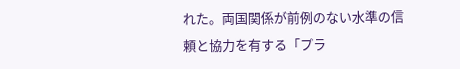れた。両国関係が前例のない水準の信頼と協力を有する「プラ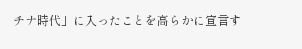チナ時代」に入ったことを高らかに宣言す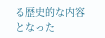る歴史的な内容となった